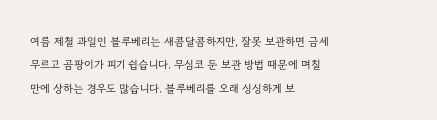여름 제철 과일인 블루베리는 새콤달콤하지만, 잘못 보관하면 금세 무르고 곰팡이가 피기 쉽습니다. 무심코 둔 보관 방법 때문에 며칠 만에 상하는 경우도 많습니다. 블루베리를 오래 싱싱하게 보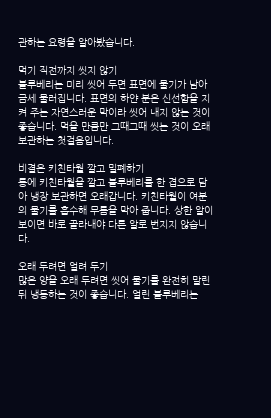관하는 요령을 알아봤습니다.

먹기 직전까지 씻지 않기
블루베리는 미리 씻어 두면 표면에 물기가 남아 금세 물러집니다. 표면의 하얀 분은 신선함을 지켜 주는 자연스러운 막이라 씻어 내지 않는 것이 좋습니다. 먹을 만큼만 그때그때 씻는 것이 오래 보관하는 첫걸음입니다.

비결은 키친타월 깔고 밀폐하기
통에 키친타월을 깔고 블루베리를 한 겹으로 담아 냉장 보관하면 오래갑니다. 키친타월이 여분의 물기를 흡수해 무름을 막아 줍니다. 상한 알이 보이면 바로 골라내야 다른 알로 번지지 않습니다.

오래 두려면 얼려 두기
많은 양을 오래 두려면 씻어 물기를 완전히 말린 뒤 냉동하는 것이 좋습니다. 얼린 블루베리는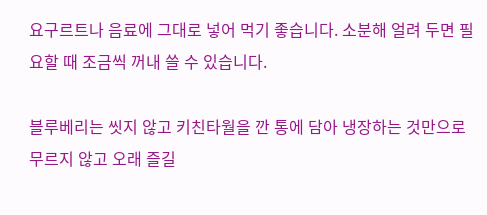요구르트나 음료에 그대로 넣어 먹기 좋습니다. 소분해 얼려 두면 필요할 때 조금씩 꺼내 쓸 수 있습니다.

블루베리는 씻지 않고 키친타월을 깐 통에 담아 냉장하는 것만으로 무르지 않고 오래 즐길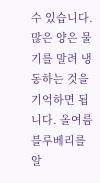수 있습니다. 많은 양은 물기를 말려 냉동하는 것을 기억하면 됩니다. 올여름 블루베리를 알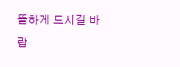뜰하게 드시길 바랍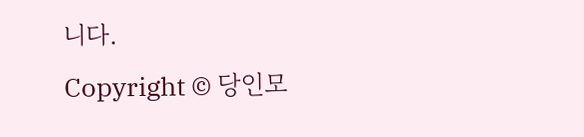니다.
Copyright © 당인모